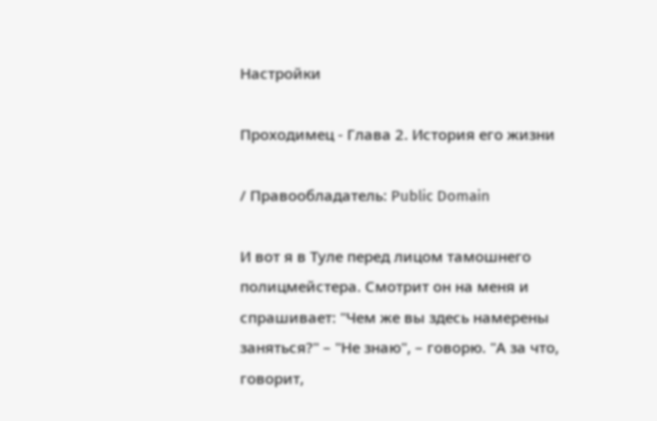Настройки

Проходимец - Глава 2. История его жизни

/ Правообладатель: Public Domain

И вот я в Туле перед лицом тамошнего полицмейстера. Смотрит он на меня и спрашивает: "Чем же вы здесь намерены заняться?" – "Не знаю", – говорю. "А за что, говорит,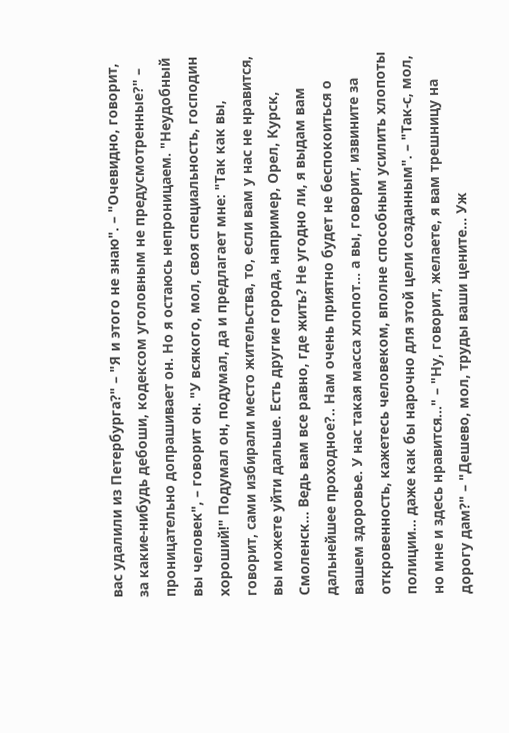вас удалили из Петербурга?" – "Я и этого не знаю". – "Очевидно, говорит, за какие-нибудь дебоши, кодексом уголовным не предусмотренные?" – проницательно допрашивает он. Но я остаюсь непроницаем. "Неудобный вы человек", – говорит он. "У всякого, мол, своя специальность, господин хороший!" Подумал он, подумал, да и предлагает мне: "Так как вы, говорит, сами избирали место жительства, то, если вам у нас не нравится, вы можете уйти дальше. Есть другие города, например, Орел, Курск, Смоленск... Ведь вам все равно, где жить? Не угодно ли, я выдам вам дальнейшее проходное?.. Нам очень приятно будет не беспокоиться о вашем здоровье. У нас такая масса хлопот... а вы, говорит, извините за откровенность, кажетесь человеком, вполне способным усилить хлопоты полиции... даже как бы нарочно для этой цели созданным". – "Так-с, мол, но мне и здесь нравится..." – "Ну, говорит, желаете, я вам трешницу на дорогу дам?" – "Дешево, мол, труды ваши цените... Уж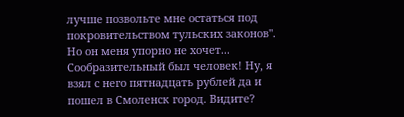лучше позвольте мне остаться под покровительством тульских законов". Но он меня упорно не хочет... Сообразительный был человек! Ну, я взял с него пятнадцать рублей да и пошел в Смоленск город. Видите?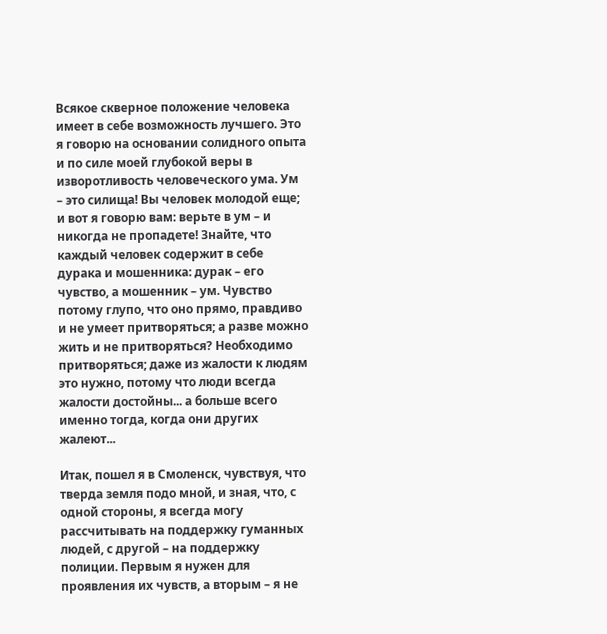Всякое скверное положение человека имеет в себе возможность лучшего. Это я говорю на основании солидного опыта и по силе моей глубокой веры в изворотливость человеческого ума. Ум – это силища! Вы человек молодой еще; и вот я говорю вам: верьте в ум – и никогда не пропадете! Знайте, что каждый человек содержит в себе дурака и мошенника: дурак – его чувство, а мошенник – ум. Чувство потому глупо, что оно прямо, правдиво и не умеет притворяться; а разве можно жить и не притворяться? Необходимо притворяться; даже из жалости к людям это нужно, потому что люди всегда жалости достойны... а больше всего именно тогда, когда они других жалеют...

Итак, пошел я в Смоленск, чувствуя, что тверда земля подо мной, и зная, что, с одной стороны, я всегда могу рассчитывать на поддержку гуманных людей, с другой – на поддержку полиции. Первым я нужен для проявления их чувств, а вторым – я не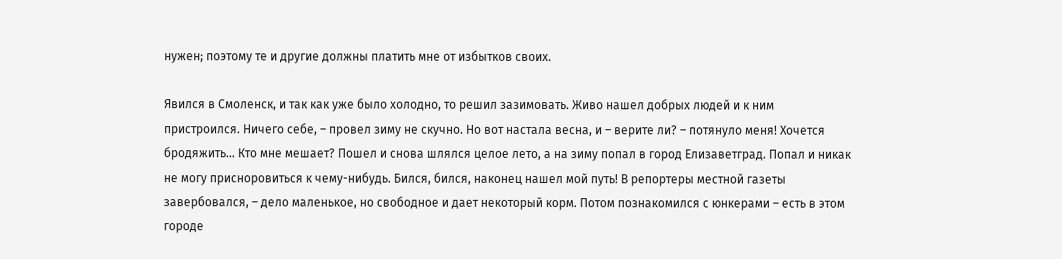нужен; поэтому те и другие должны платить мне от избытков своих.

Явился в Смоленск, и так как уже было холодно, то решил зазимовать. Живо нашел добрых людей и к ним пристроился. Ничего себе, – провел зиму не скучно. Но вот настала весна, и – верите ли? – потянуло меня! Хочется бродяжить... Кто мне мешает? Пошел и снова шлялся целое лето, а на зиму попал в город Елизаветград. Попал и никак не могу присноровиться к чему-нибудь. Бился, бился, наконец нашел мой путь! В репортеры местной газеты завербовался, – дело маленькое, но свободное и дает некоторый корм. Потом познакомился с юнкерами – есть в этом городе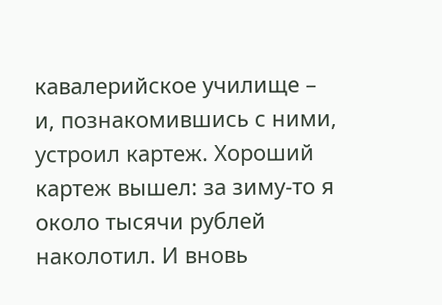кавалерийское училище – и, познакомившись с ними, устроил картеж. Хороший картеж вышел: за зиму-то я около тысячи рублей наколотил. И вновь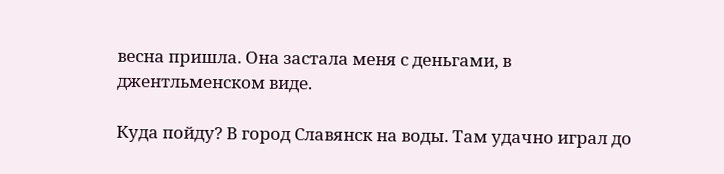весна пришла. Она застала меня с деньгами, в джентльменском виде.

Куда пойду? В город Славянск на воды. Там удачно играл до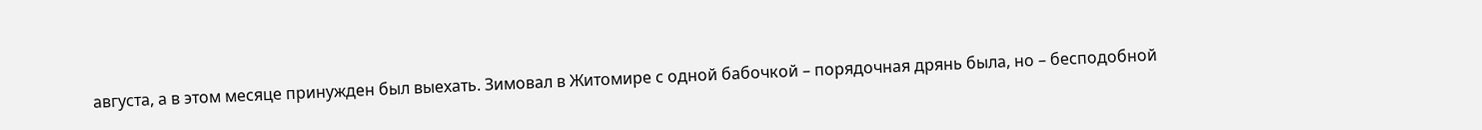августа, а в этом месяце принужден был выехать. Зимовал в Житомире с одной бабочкой – порядочная дрянь была, но – бесподобной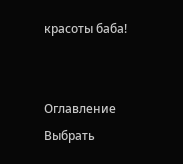красоты баба!


Оглавление
Выбрать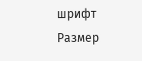шрифт
Размер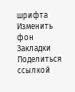шрифта
Изменить фон
Закладки
Поделиться ссылкой